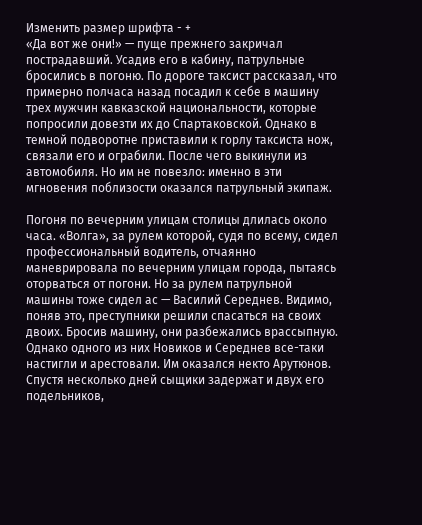Изменить размер шрифта - +
«Да вот же они!» — пуще прежнего закричал пострадавший. Усадив его в кабину, патрульные бросились в погоню. По дороге таксист рассказал, что примерно полчаса назад посадил к себе в машину трех мужчин кавказской национальности, которые попросили довезти их до Спартаковской. Однако в темной подворотне приставили к горлу таксиста нож, связали его и ограбили. После чего выкинули из автомобиля. Но им не повезло: именно в эти мгновения поблизости оказался патрульный экипаж.

Погоня по вечерним улицам столицы длилась около часа. «Волга», за рулем которой, судя по всему, сидел профессиональный водитель, отчаянно маневрировала по вечерним улицам города, пытаясь оторваться от погони. Но за рулем патрульной машины тоже сидел ас — Василий Середнев. Видимо, поняв это, преступники решили спасаться на своих двоих. Бросив машину, они разбежались врассыпную. Однако одного из них Новиков и Середнев все-таки настигли и арестовали. Им оказался некто Арутюнов. Спустя несколько дней сыщики задержат и двух его подельников,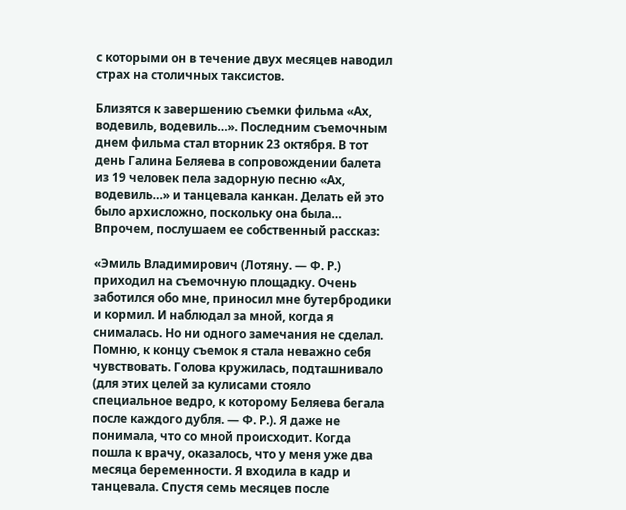с которыми он в течение двух месяцев наводил страх на столичных таксистов.

Близятся к завершению съемки фильма «Ах, водевиль, водевиль…». Последним съемочным днем фильма стал вторник 23 октября. В тот день Галина Беляева в сопровождении балета из 19 человек пела задорную песню «Ах, водевиль…» и танцевала канкан. Делать ей это было архисложно, поскольку она была… Впрочем, послушаем ее собственный рассказ:

«Эмиль Владимирович (Лотяну. — Ф. Р.) приходил на съемочную площадку. Очень заботился обо мне, приносил мне бутербродики и кормил. И наблюдал за мной, когда я снималась. Но ни одного замечания не сделал. Помню, к концу съемок я стала неважно себя чувствовать. Голова кружилась, подташнивало (для этих целей за кулисами стояло специальное ведро, к которому Беляева бегала после каждого дубля. — Ф. Р.). Я даже не понимала, что со мной происходит. Когда пошла к врачу, оказалось, что у меня уже два месяца беременности. Я входила в кадр и танцевала. Спустя семь месяцев после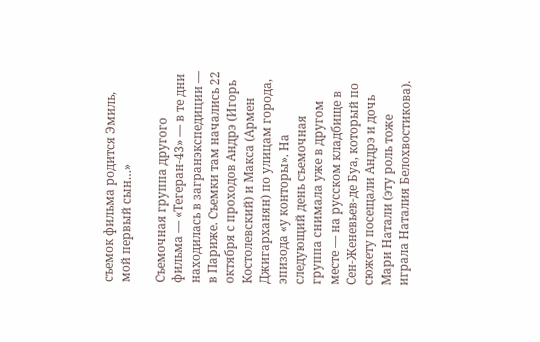съемок фильма родится Эмиль, мой первый сын…»

Съемочная группа другого фильма — «Тегеран-43» — в те дни находилась в загранэкспедиции — в Париже. Съемки там начались 22 октября с проходов Андрэ (Игорь Костолевский) и Макса (Армен Джигарханян) по улицам города, эпизода «у конторы». На следующий день съемочная группа снимала уже в другом месте — на русском кладбище в Сен-Женевьев-де Буа, который по сюжету посещали Андрэ и дочь Мари Натали (эту роль тоже играла Наталия Белохвостикова).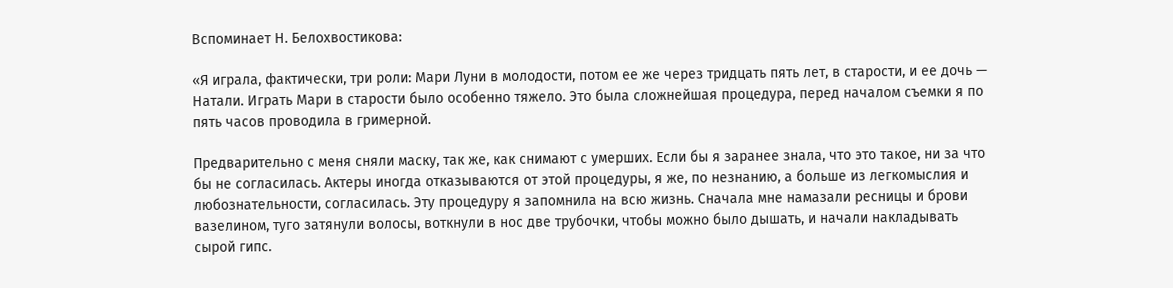Вспоминает Н. Белохвостикова:

«Я играла, фактически, три роли: Мари Луни в молодости, потом ее же через тридцать пять лет, в старости, и ее дочь — Натали. Играть Мари в старости было особенно тяжело. Это была сложнейшая процедура, перед началом съемки я по пять часов проводила в гримерной.

Предварительно с меня сняли маску, так же, как снимают с умерших. Если бы я заранее знала, что это такое, ни за что бы не согласилась. Актеры иногда отказываются от этой процедуры, я же, по незнанию, а больше из легкомыслия и любознательности, согласилась. Эту процедуру я запомнила на всю жизнь. Сначала мне намазали ресницы и брови вазелином, туго затянули волосы, воткнули в нос две трубочки, чтобы можно было дышать, и начали накладывать сырой гипс.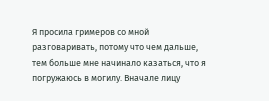Я просила гримеров со мной разговаривать, потому что чем дальше, тем больше мне начинало казаться, что я погружаюсь в могилу. Вначале лицу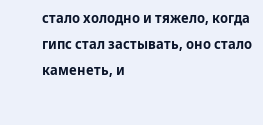стало холодно и тяжело, когда гипс стал застывать, оно стало каменеть, и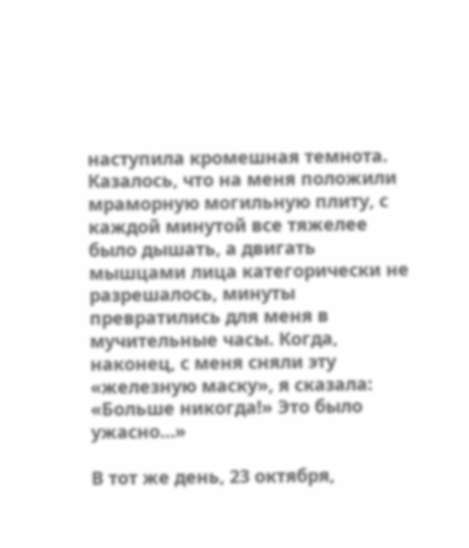наступила кромешная темнота. Казалось, что на меня положили мраморную могильную плиту, с каждой минутой все тяжелее было дышать, а двигать мышцами лица категорически не разрешалось, минуты превратились для меня в мучительные часы. Когда, наконец, с меня сняли эту «железную маску», я сказала: «Больше никогда!» Это было ужасно…»

В тот же день, 23 октября,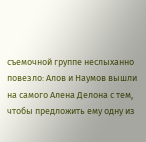съемочной группе неслыханно повезло: Алов и Наумов вышли на самого Алена Делона с тем, чтобы предложить ему одну из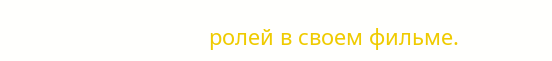ролей в своем фильме.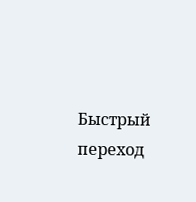Быстрый переход